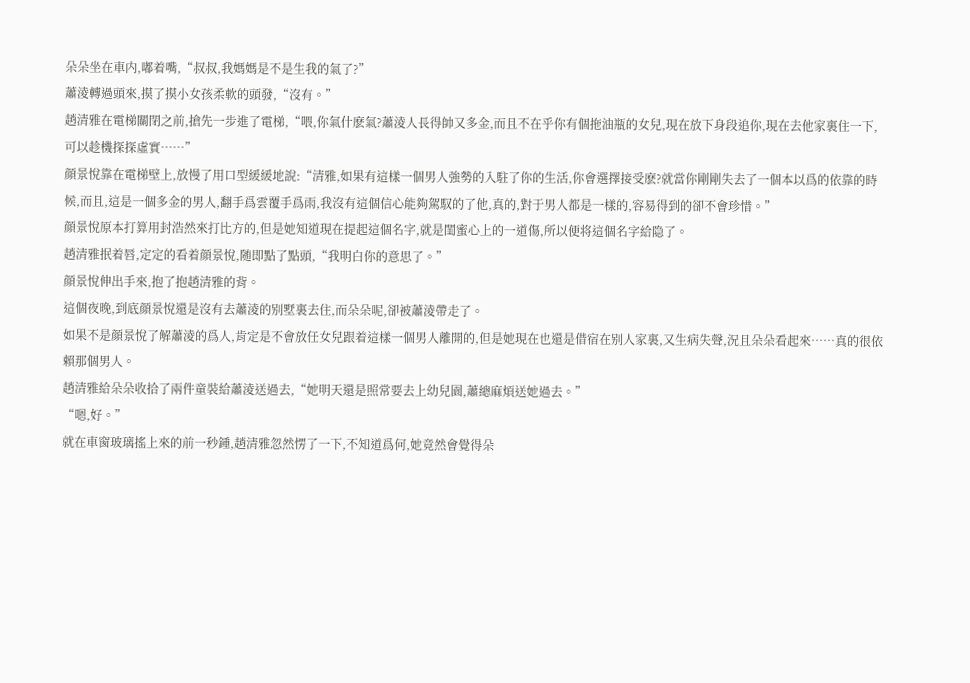朵朵坐在車内,嘟着嘴,“叔叔,我媽媽是不是生我的氣了?”
蕭淩轉過頭來,摸了摸小女孩柔軟的頭發,“沒有。”
趙清雅在電梯關閉之前,搶先一步進了電梯,“喂,你氣什麽氣?蕭淩人長得帥又多金,而且不在乎你有個拖油瓶的女兒,現在放下身段追你,現在去他家裏住一下,可以趁機探探虛實……”
顔景悅靠在電梯壁上,放慢了用口型緩緩地說:“清雅,如果有這樣一個男人強勢的入駐了你的生活,你會選擇接受麽?就當你剛剛失去了一個本以爲的依靠的時候,而且,這是一個多金的男人,翻手爲雲覆手爲雨,我沒有這個信心能夠駕馭的了他,真的,對于男人都是一樣的,容易得到的卻不會珍惜。”
顔景悅原本打算用封浩然來打比方的,但是她知道現在提起這個名字,就是閨蜜心上的一道傷,所以便将這個名字給隐了。
趙清雅抿着唇,定定的看着顔景悅,随即點了點頭,“我明白你的意思了。”
顔景悅伸出手來,抱了抱趙清雅的背。
這個夜晚,到底顔景悅還是沒有去蕭淩的别墅裏去住,而朵朵呢,卻被蕭淩帶走了。
如果不是顔景悅了解蕭淩的爲人,肯定是不會放任女兒跟着這樣一個男人離開的,但是她現在也還是借宿在别人家裏,又生病失聲,況且朵朵看起來……真的很依賴那個男人。
趙清雅給朵朵收拾了兩件童裝給蕭淩送過去,“她明天還是照常要去上幼兒園,蕭總麻煩送她過去。”
“嗯,好。”
就在車窗玻璃搖上來的前一秒鍾,趙清雅忽然愣了一下,不知道爲何,她竟然會覺得朵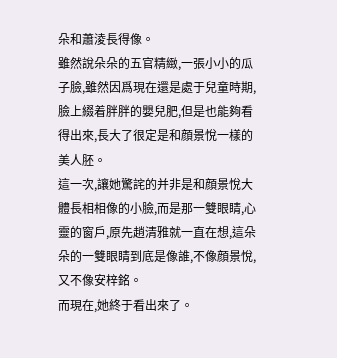朵和蕭淩長得像。
雖然說朵朵的五官精緻,一張小小的瓜子臉,雖然因爲現在還是處于兒童時期,臉上綴着胖胖的嬰兒肥,但是也能夠看得出來,長大了很定是和顔景悅一樣的美人胚。
這一次,讓她驚詫的并非是和顔景悅大體長相相像的小臉,而是那一雙眼睛,心靈的窗戶,原先趙清雅就一直在想,這朵朵的一雙眼睛到底是像誰,不像顔景悅,又不像安梓銘。
而現在,她終于看出來了。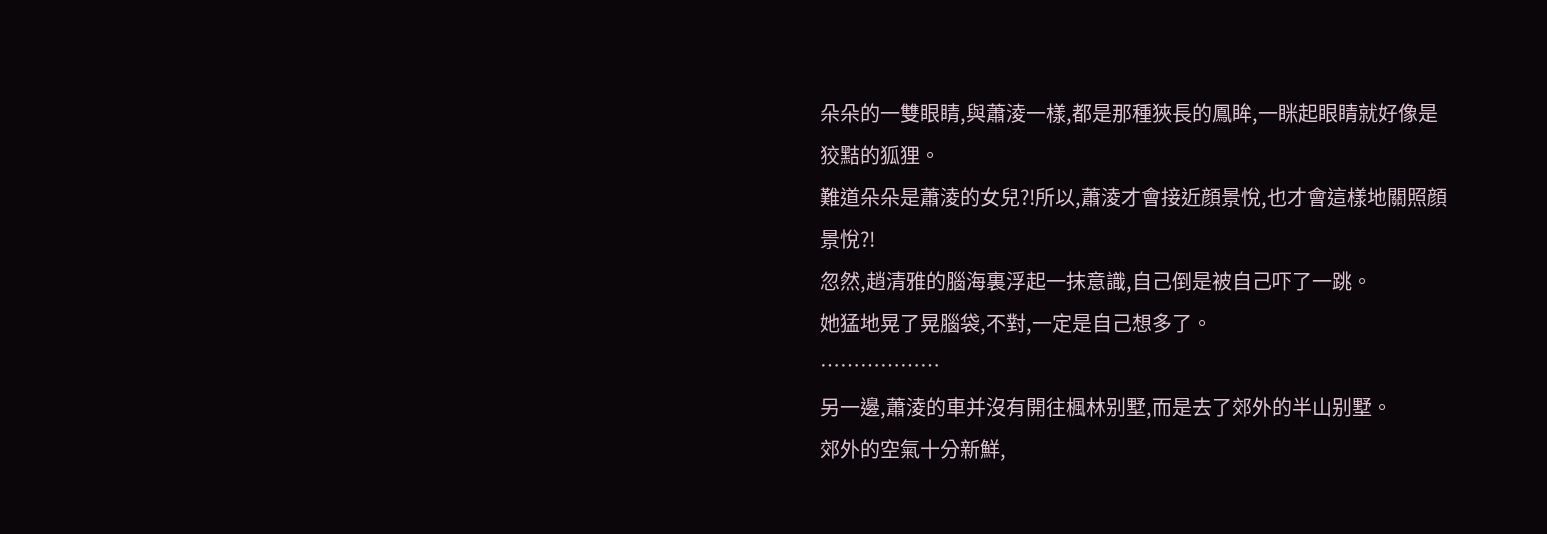朵朵的一雙眼睛,與蕭淩一樣,都是那種狹長的鳳眸,一眯起眼睛就好像是狡黠的狐狸。
難道朵朵是蕭淩的女兒?!所以,蕭淩才會接近顔景悅,也才會這樣地關照顔景悅?!
忽然,趙清雅的腦海裏浮起一抹意識,自己倒是被自己吓了一跳。
她猛地晃了晃腦袋,不對,一定是自己想多了。
………………
另一邊,蕭淩的車并沒有開往楓林别墅,而是去了郊外的半山别墅。
郊外的空氣十分新鮮,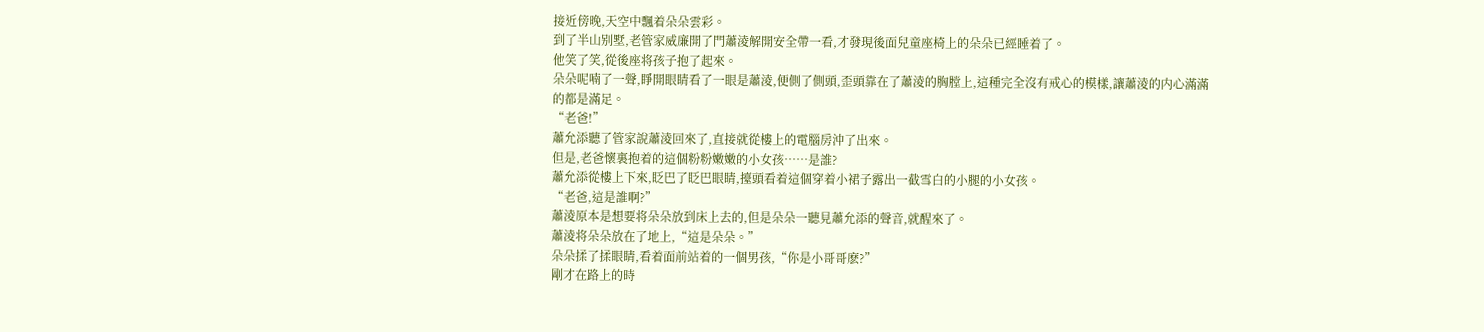接近傍晚,天空中飄着朵朵雲彩。
到了半山别墅,老管家威廉開了門蕭淩解開安全帶一看,才發現後面兒童座椅上的朵朵已經睡着了。
他笑了笑,從後座将孩子抱了起來。
朵朵呢喃了一聲,睜開眼睛看了一眼是蕭淩,便側了側頭,歪頭靠在了蕭淩的胸膛上,這種完全沒有戒心的模樣,讓蕭淩的内心滿滿的都是滿足。
“老爸!”
蕭允添聽了管家說蕭淩回來了,直接就從樓上的電腦房沖了出來。
但是,老爸懷裏抱着的這個粉粉嫩嫩的小女孩……是誰?
蕭允添從樓上下來,眨巴了眨巴眼睛,擡頭看着這個穿着小裙子露出一截雪白的小腿的小女孩。
“老爸,這是誰啊?”
蕭淩原本是想要将朵朵放到床上去的,但是朵朵一聽見蕭允添的聲音,就醒來了。
蕭淩将朵朵放在了地上,“這是朵朵。”
朵朵揉了揉眼睛,看着面前站着的一個男孩,“你是小哥哥麽?”
剛才在路上的時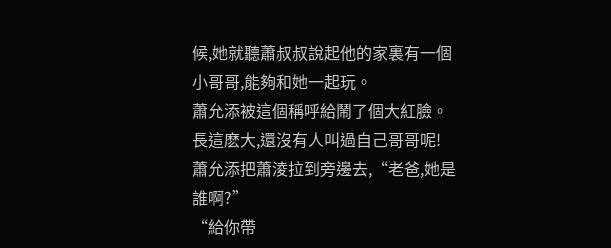候,她就聽蕭叔叔說起他的家裏有一個小哥哥,能夠和她一起玩。
蕭允添被這個稱呼給鬧了個大紅臉。
長這麽大,還沒有人叫過自己哥哥呢!
蕭允添把蕭淩拉到旁邊去,“老爸,她是誰啊?”
“給你帶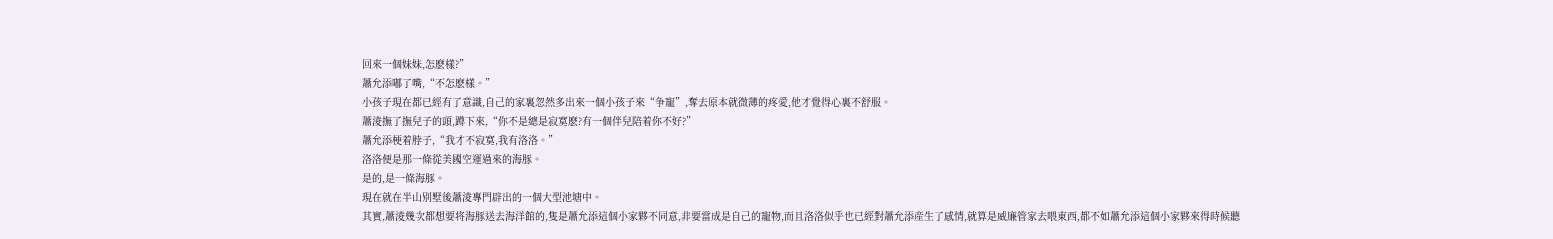回來一個妹妹,怎麽樣?”
蕭允添嘟了嘴,“不怎麽樣。”
小孩子現在都已經有了意識,自己的家裏忽然多出來一個小孩子來“争寵”,奪去原本就微薄的疼愛,他才覺得心裏不舒服。
蕭淩撫了撫兒子的頭,蹲下來,“你不是總是寂寞麽?有一個伴兒陪着你不好?”
蕭允添梗着脖子,“我才不寂寞,我有洛洛。”
洛洛便是那一條從美國空運過來的海豚。
是的,是一條海豚。
現在就在半山别墅後蕭淩專門辟出的一個大型池塘中。
其實,蕭淩幾次都想要将海豚送去海洋館的,隻是蕭允添這個小家夥不同意,非要當成是自己的寵物,而且洛洛似乎也已經對蕭允添産生了感情,就算是威廉管家去喂東西,都不如蕭允添這個小家夥來得時候聽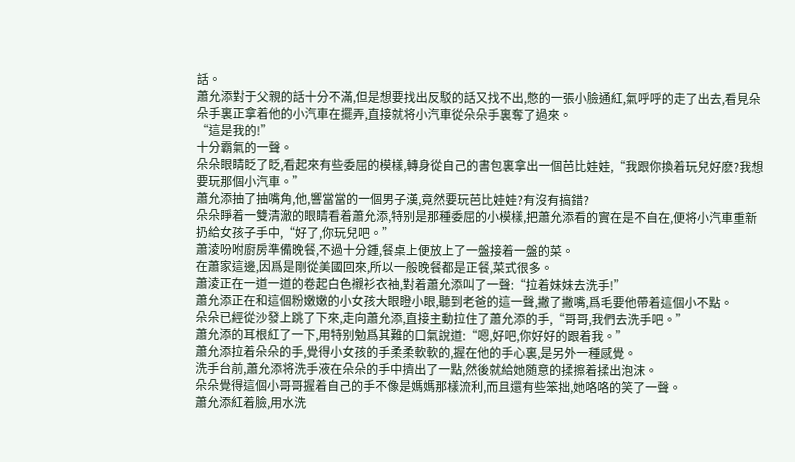話。
蕭允添對于父親的話十分不滿,但是想要找出反駁的話又找不出,憋的一張小臉通紅,氣呼呼的走了出去,看見朵朵手裏正拿着他的小汽車在擺弄,直接就将小汽車從朵朵手裏奪了過來。
“這是我的!”
十分霸氣的一聲。
朵朵眼睛眨了眨,看起來有些委屈的模樣,轉身從自己的書包裏拿出一個芭比娃娃,“我跟你換着玩兒好麽?我想要玩那個小汽車。”
蕭允添抽了抽嘴角,他,響當當的一個男子漢,竟然要玩芭比娃娃?有沒有搞錯?
朵朵睜着一雙清澈的眼睛看着蕭允添,特别是那種委屈的小模樣,把蕭允添看的實在是不自在,便将小汽車重新扔給女孩子手中,“好了,你玩兒吧。”
蕭淩吩咐廚房準備晚餐,不過十分鍾,餐桌上便放上了一盤接着一盤的菜。
在蕭家這邊,因爲是剛從美國回來,所以一般晚餐都是正餐,菜式很多。
蕭淩正在一道一道的卷起白色襯衫衣袖,對着蕭允添叫了一聲:“拉着妹妹去洗手!”
蕭允添正在和這個粉嫩嫩的小女孩大眼瞪小眼,聽到老爸的這一聲,撇了撇嘴,爲毛要他帶着這個小不點。
朵朵已經從沙發上跳了下來,走向蕭允添,直接主動拉住了蕭允添的手,“哥哥,我們去洗手吧。”
蕭允添的耳根紅了一下,用特别勉爲其難的口氣說道:“嗯,好吧,你好好的跟着我。”
蕭允添拉着朵朵的手,覺得小女孩的手柔柔軟軟的,握在他的手心裏,是另外一種感覺。
洗手台前,蕭允添将洗手液在朵朵的手中擠出了一點,然後就給她随意的揉擦着揉出泡沫。
朵朵覺得這個小哥哥握着自己的手不像是媽媽那樣流利,而且還有些笨拙,她咯咯的笑了一聲。
蕭允添紅着臉,用水洗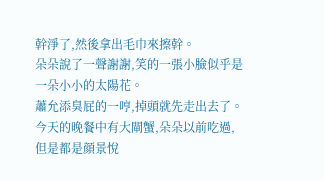幹淨了,然後拿出毛巾來擦幹。
朵朵說了一聲謝謝,笑的一張小臉似乎是一朵小小的太陽花。
蕭允添臭屁的一哼,掉頭就先走出去了。
今天的晚餐中有大閘蟹,朵朵以前吃過,但是都是顔景悅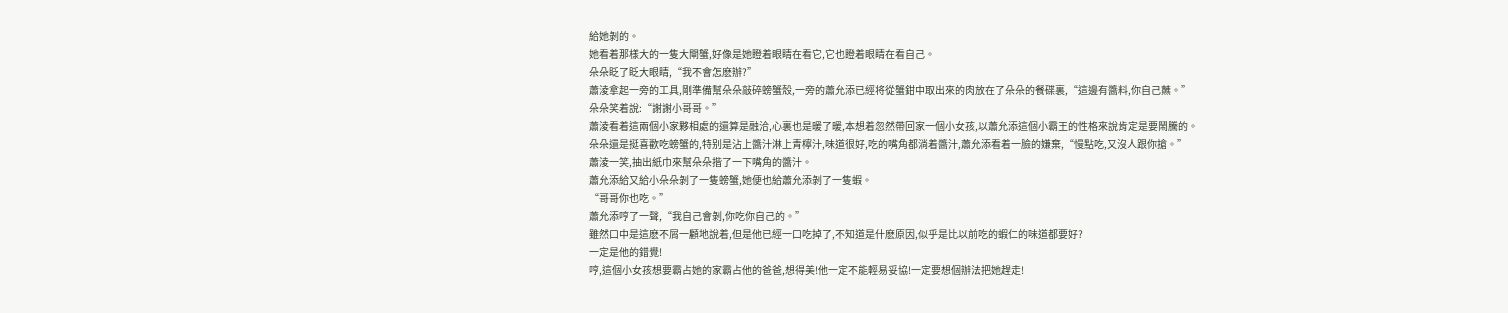給她剝的。
她看着那樣大的一隻大閘蟹,好像是她瞪着眼睛在看它,它也瞪着眼睛在看自己。
朵朵眨了眨大眼睛,“我不會怎麽辦?”
蕭淩拿起一旁的工具,剛準備幫朵朵敲碎螃蟹殼,一旁的蕭允添已經将從蟹鉗中取出來的肉放在了朵朵的餐碟裏,“這邊有醬料,你自己蘸。”
朵朵笑着說:“謝謝小哥哥。”
蕭淩看着這兩個小家夥相處的還算是融洽,心裏也是暖了暖,本想着忽然帶回家一個小女孩,以蕭允添這個小霸王的性格來說肯定是要鬧騰的。
朵朵還是挺喜歡吃螃蟹的,特别是沾上醬汁淋上青檸汁,味道很好,吃的嘴角都淌着醬汁,蕭允添看着一臉的嫌棄,“慢點吃,又沒人跟你搶。”
蕭淩一笑,抽出紙巾來幫朵朵揩了一下嘴角的醬汁。
蕭允添給又給小朵朵剝了一隻螃蟹,她便也給蕭允添剝了一隻蝦。
“哥哥你也吃。”
蕭允添哼了一聲,“我自己會剝,你吃你自己的。”
雖然口中是這麽不屑一顧地說着,但是他已經一口吃掉了,不知道是什麽原因,似乎是比以前吃的蝦仁的味道都要好?
一定是他的錯覺!
哼,這個小女孩想要霸占她的家霸占他的爸爸,想得美!他一定不能輕易妥協!一定要想個辦法把她趕走!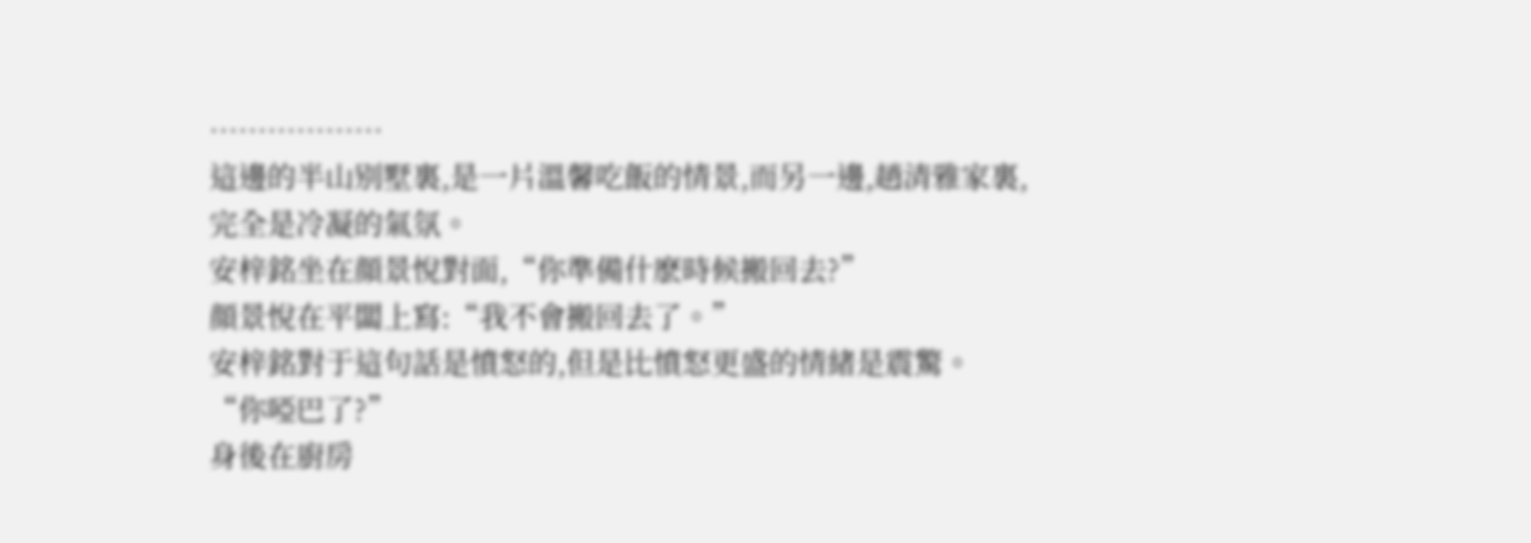………………
這邊的半山别墅裏,是一片溫馨吃飯的情景,而另一邊,趙清雅家裏,完全是冷凝的氣氛。
安梓銘坐在顔景悅對面,“你準備什麽時候搬回去?”
顔景悅在平闆上寫:“我不會搬回去了。”
安梓銘對于這句話是憤怒的,但是比憤怒更盛的情緒是震驚。
“你啞巴了?”
身後在廚房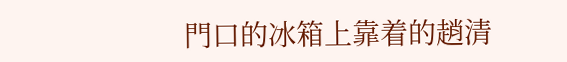門口的冰箱上靠着的趙清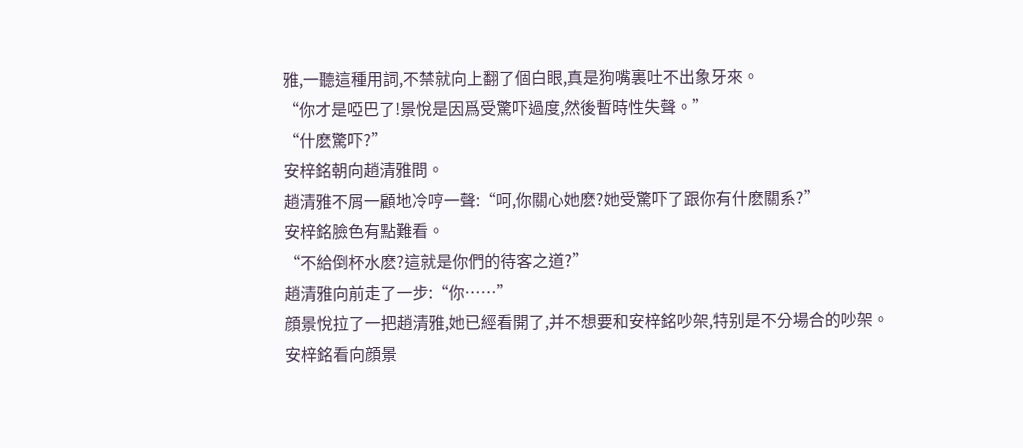雅,一聽這種用詞,不禁就向上翻了個白眼,真是狗嘴裏吐不出象牙來。
“你才是啞巴了!景悅是因爲受驚吓過度,然後暫時性失聲。”
“什麽驚吓?”
安梓銘朝向趙清雅問。
趙清雅不屑一顧地冷哼一聲:“呵,你關心她麽?她受驚吓了跟你有什麽關系?”
安梓銘臉色有點難看。
“不給倒杯水麽?這就是你們的待客之道?”
趙清雅向前走了一步:“你……”
顔景悅拉了一把趙清雅,她已經看開了,并不想要和安梓銘吵架,特别是不分場合的吵架。
安梓銘看向顔景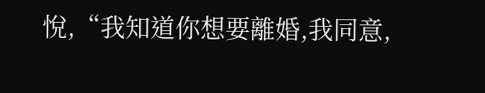悅,“我知道你想要離婚,我同意,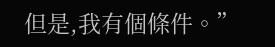但是,我有個條件。”